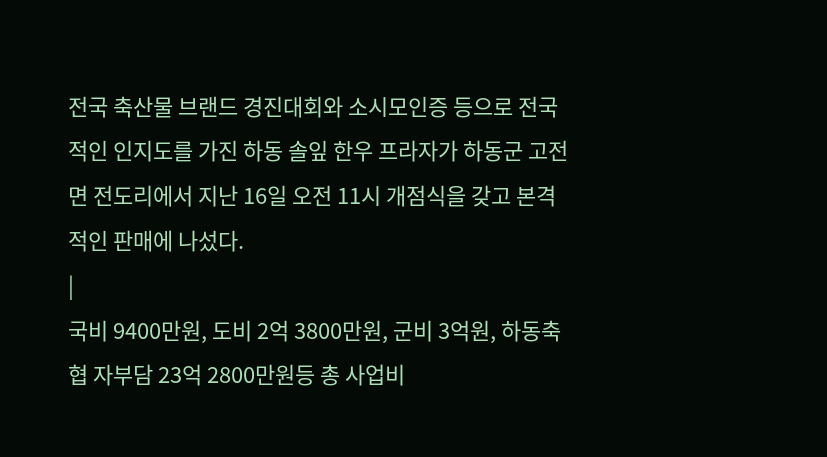전국 축산물 브랜드 경진대회와 소시모인증 등으로 전국적인 인지도를 가진 하동 솔잎 한우 프라자가 하동군 고전면 전도리에서 지난 16일 오전 11시 개점식을 갖고 본격적인 판매에 나섰다.
|
국비 9400만원, 도비 2억 3800만원, 군비 3억원, 하동축협 자부담 23억 2800만원등 총 사업비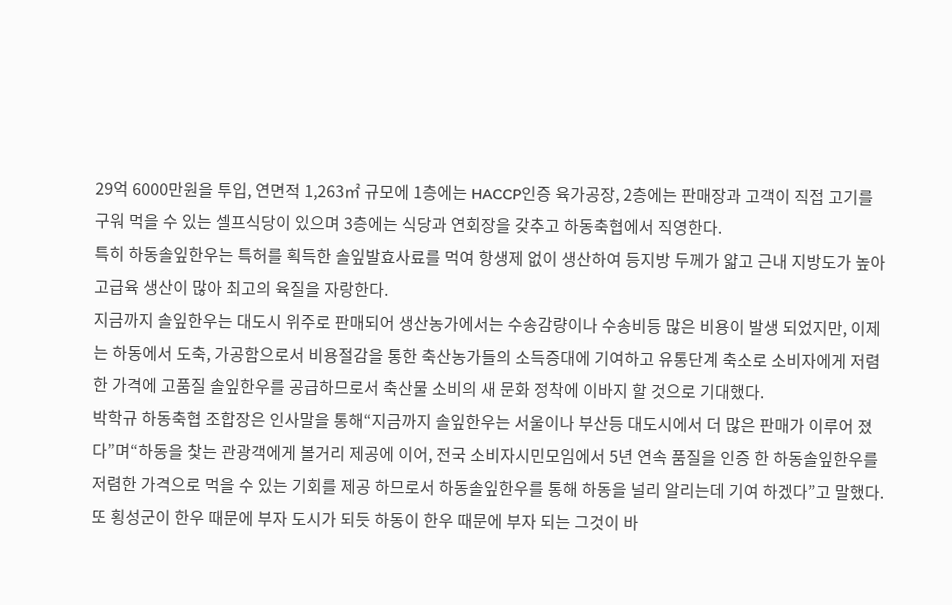29억 6000만원을 투입, 연면적 1,263㎡ 규모에 1층에는 HACCP인증 육가공장, 2층에는 판매장과 고객이 직접 고기를 구워 먹을 수 있는 셀프식당이 있으며 3층에는 식당과 연회장을 갖추고 하동축협에서 직영한다.
특히 하동솔잎한우는 특허를 획득한 솔잎발효사료를 먹여 항생제 없이 생산하여 등지방 두께가 얇고 근내 지방도가 높아 고급육 생산이 많아 최고의 육질을 자랑한다.
지금까지 솔잎한우는 대도시 위주로 판매되어 생산농가에서는 수송감량이나 수송비등 많은 비용이 발생 되었지만, 이제는 하동에서 도축, 가공함으로서 비용절감을 통한 축산농가들의 소득증대에 기여하고 유통단계 축소로 소비자에게 저렴한 가격에 고품질 솔잎한우를 공급하므로서 축산물 소비의 새 문화 정착에 이바지 할 것으로 기대했다.
박학규 하동축협 조합장은 인사말을 통해“지금까지 솔잎한우는 서울이나 부산등 대도시에서 더 많은 판매가 이루어 졌다”며“하동을 찿는 관광객에게 볼거리 제공에 이어, 전국 소비자시민모임에서 5년 연속 품질을 인증 한 하동솔잎한우를 저렴한 가격으로 먹을 수 있는 기회를 제공 하므로서 하동솔잎한우를 통해 하동을 널리 알리는데 기여 하겠다”고 말했다.
또 횡성군이 한우 때문에 부자 도시가 되듯 하동이 한우 때문에 부자 되는 그것이 바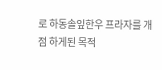로 하동솔잎한우 프라자를 개점 하게된 목적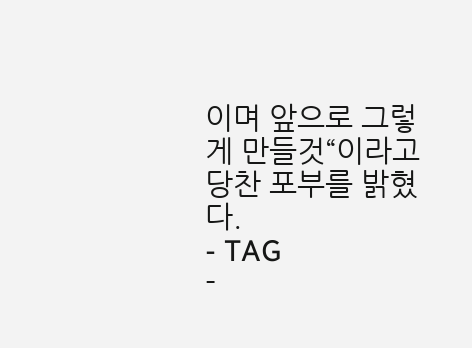이며 앞으로 그렇게 만들것“이라고 당찬 포부를 밝혔다.
- TAG
-